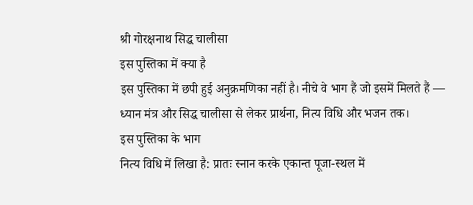श्री गोरक्षनाथ सिद्ध चालीसा
इस पुस्तिका में क्या है
इस पुस्तिका में छपी हुई अनुक्रमणिका नहीं है। नीचे वे भाग हैं जो इसमें मिलते हैं — ध्यान मंत्र और सिद्ध चालीसा से लेकर प्रार्थना, नित्य विधि और भजन तक।
इस पुस्तिका के भाग
नित्य विधि में लिखा है: प्रातः स्नान करके एकान्त पूजा-स्थल में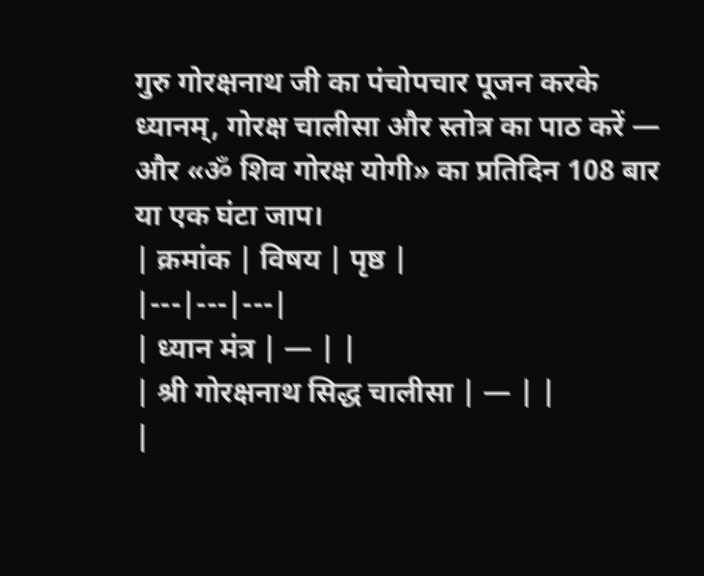गुरु गोरक्षनाथ जी का पंचोपचार पूजन करके ध्यानम्, गोरक्ष चालीसा और स्तोत्र का पाठ करें — और «ॐ शिव गोरक्ष योगी» का प्रतिदिन 108 बार या एक घंटा जाप।
| क्रमांक | विषय | पृष्ठ |
|---|---|---|
| ध्यान मंत्र | — | |
| श्री गोरक्षनाथ सिद्ध चालीसा | — | |
|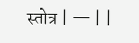स्तोत्र | — | |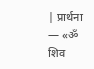| प्रार्थना — «ॐ शिव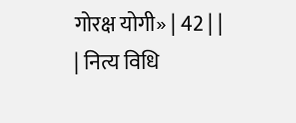गोरक्ष योगी» | 42 | |
| नित्य विधि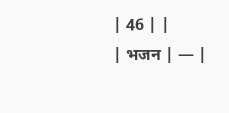| 46 | |
| भजन | — |